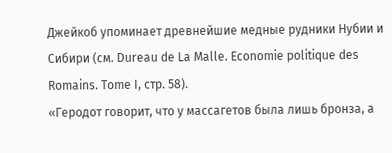Джейкоб упоминает древнейшие медные рудники Нубии и Сибири (см. Dureau de La Malle. Economie politique des Romains. Tome I, стр. 58).
«Геродот говорит, что у массагетов была лишь бронза, а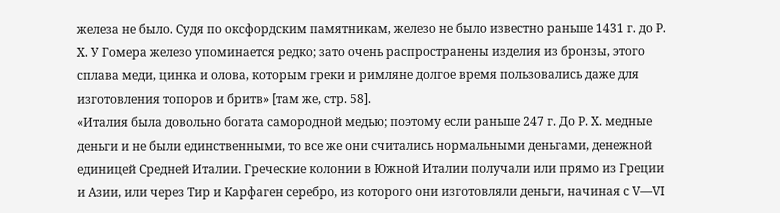железа не было. Судя по оксфордским памятникам, железо не было известно раньше 1431 г. до Р. X. У Гомера железо упоминается редко; зато очень распространены изделия из бронзы, этого сплава меди, цинка и олова, которым греки и римляне долгое время пользовались даже для изготовления топоров и бритв» [там же, стр. 58].
«Италия была довольно богата самородной медью; поэтому если раньше 247 г. До Р. X. медные деньги и не были единственными, то все же они считались нормальными деньгами, денежной единицей Средней Италии. Греческие колонии в Южной Италии получали или прямо из Греции и Азии, или через Тир и Карфаген серебро, из которого они изготовляли деньги, начиная с V—VI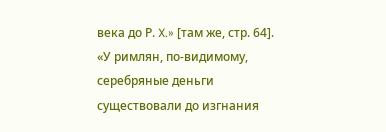века до Р. X.» [там же, стр. 64].
«У римлян, по-видимому, серебряные деньги существовали до изгнания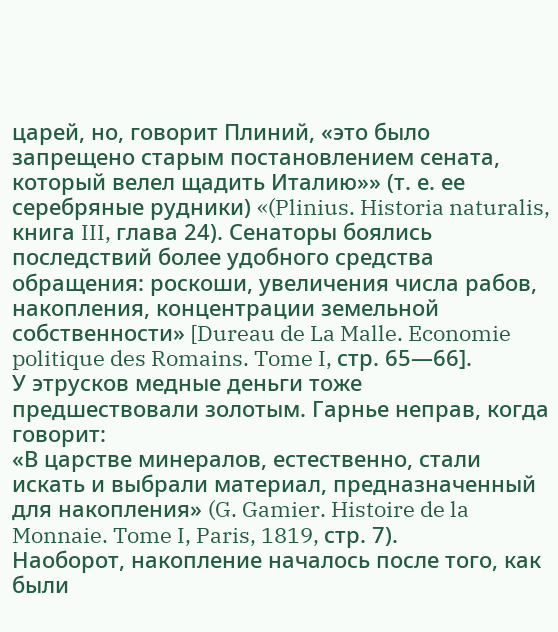царей, но, говорит Плиний, «это было запрещено старым постановлением сената, который велел щадить Италию»» (т. е. ее серебряные рудники) «(Plinius. Historia naturalis, книга III, глава 24). Сенаторы боялись последствий более удобного средства обращения: роскоши, увеличения числа рабов, накопления, концентрации земельной собственности» [Dureau de La Malle. Economie politique des Romains. Tome I, стр. 65—66].
У этрусков медные деньги тоже предшествовали золотым. Гарнье неправ, когда говорит:
«В царстве минералов, естественно, стали искать и выбрали материал, предназначенный для накопления» (G. Gamier. Histoire de la Monnaie. Tome I, Paris, 1819, стр. 7).
Наоборот, накопление началось после того, как были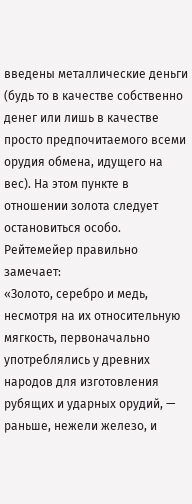введены металлические деньги (будь то в качестве собственно денег или лишь в качестве просто предпочитаемого всеми орудия обмена, идущего на вес). На этом пункте в отношении золота следует остановиться особо.
Рейтемейер правильно замечает:
«Золото, серебро и медь, несмотря на их относительную мягкость, первоначально употреблялись у древних народов для изготовления рубящих и ударных орудий, — раньше, нежели железо, и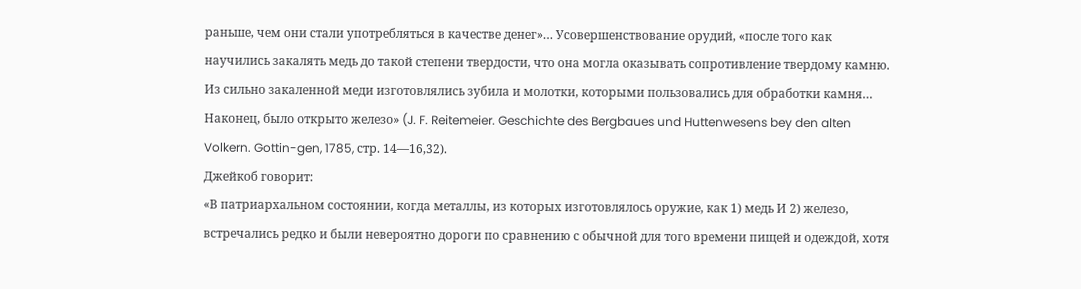раньше, чем они стали употребляться в качестве денег»… Усовершенствование орудий, «после того как научились закалять медь до такой степени твердости, что она могла оказывать сопротивление твердому камню. Из сильно закаленной меди изготовлялись зубила и молотки, которыми пользовались для обработки камня… Наконец, было открыто железо» (J. F. Reitemeier. Geschichte des Bergbaues und Huttenwesens bey den alten Volkern. Gottin-gen, 1785, стр. 14—16,32).
Джейкоб говорит:
«В патриархальном состоянии, когда металлы, из которых изготовлялось оружие, как 1) медь И 2) железо, встречались редко и были невероятно дороги по сравнению с обычной для того времени пищей и одеждой, хотя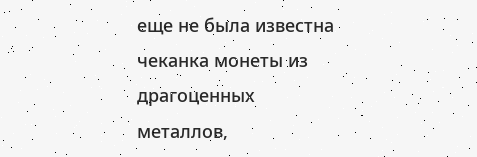еще не была известна чеканка монеты из драгоценных металлов,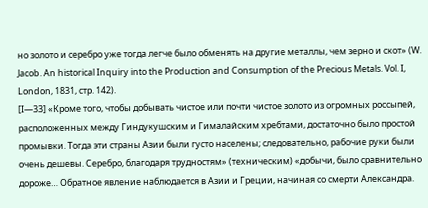но золото и серебро уже тогда легче было обменять на другие металлы, чем зерно и скот» (W. Jacob. An historical Inquiry into the Production and Consumption of the Precious Metals. Vol. I, London, 1831, стр. 142).
[I—33] «Кроме того, чтобы добывать чистое или почти чистое золото из огромных россыпей, расположенных между Гиндукушским и Гималайским хребтами, достаточно было простой промывки. Тогда эти страны Азии были густо населены; следовательно, рабочие руки были очень дешевы. Серебро, благодаря трудностям» (техническим) «добычи, было сравнительно дороже… Обратное явление наблюдается в Азии и Греции, начиная со смерти Александра.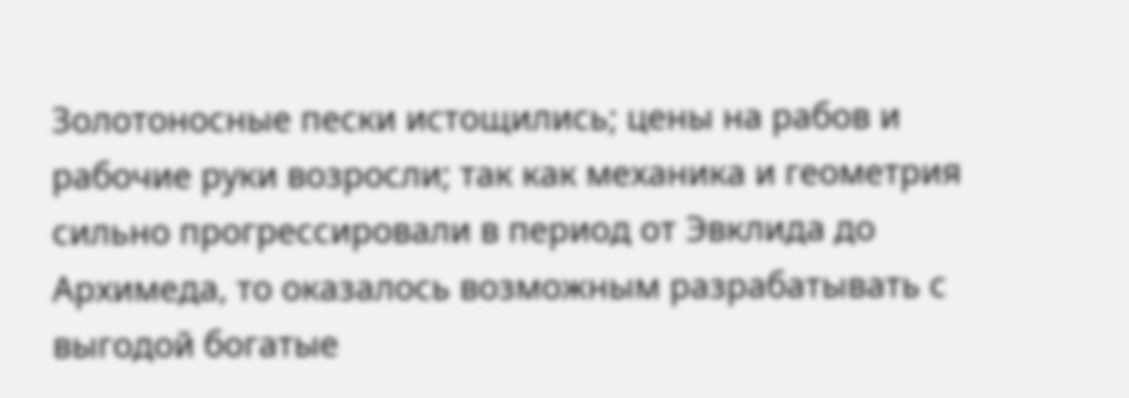Золотоносные пески истощились; цены на рабов и рабочие руки возросли; так как механика и геометрия сильно прогрессировали в период от Эвклида до Архимеда, то оказалось возможным разрабатывать с выгодой богатые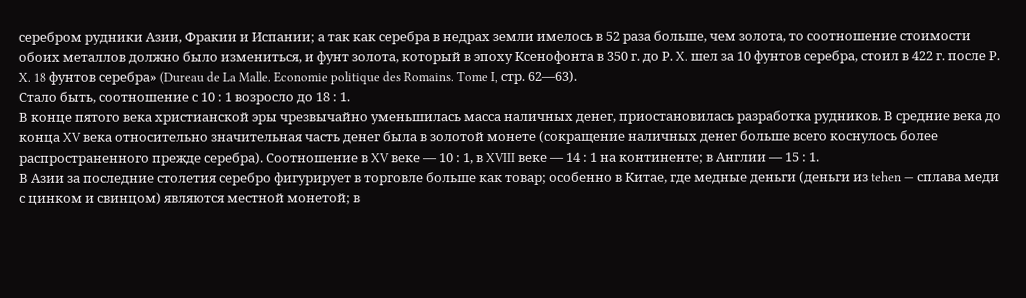серебром рудники Азии, Фракии и Испании; а так как серебра в недрах земли имелось в 52 раза больше, чем золота, то соотношение стоимости обоих металлов должно было измениться, и фунт золота, который в эпоху Ксенофонта в 350 г. до Р. X. шел за 10 фунтов серебра, стоил в 422 г. после Р. X. 18 фунтов серебра» (Dureau de La Malle. Economie politique des Romains. Tome I, стр. 62—63).
Стало быть, соотношение с 10 : 1 возросло до 18 : 1.
В конце пятого века христианской эры чрезвычайно уменьшилась масса наличных денег, приостановилась разработка рудников. В средние века до конца XV века относительно значительная часть денег была в золотой монете (сокращение наличных денег больше всего коснулось более распространенного прежде серебра). Соотношение в XV веке — 10 : 1, в XVIII веке — 14 : 1 на континенте; в Англии — 15 : 1.
В Азии за последние столетия серебро фигурирует в торговле больше как товар; особенно в Китае, где медные деньги (деньги из tehen — сплава меди с цинком и свинцом) являются местной монетой; в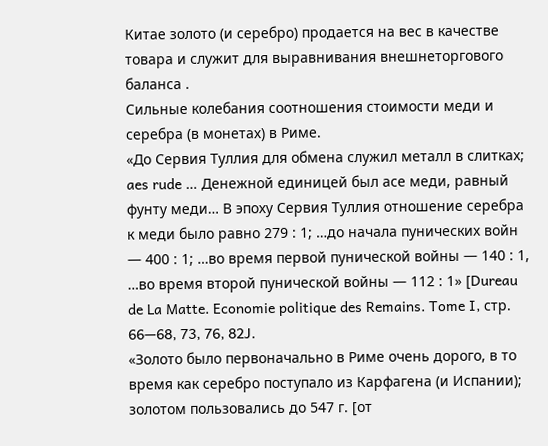Китае золото (и серебро) продается на вес в качестве товара и служит для выравнивания внешнеторгового баланса .
Сильные колебания соотношения стоимости меди и серебра (в монетах) в Риме.
«До Сервия Туллия для обмена служил металл в слитках; aes rude … Денежной единицей был асе меди, равный фунту меди… В эпоху Сервия Туллия отношение серебра к меди было равно 279 : 1; …до начала пунических войн — 400 : 1; …во время первой пунической войны — 140 : 1, …во время второй пунической войны — 112 : 1» [Dureau de La Matte. Economie politique des Remains. Tome I, стр. 66—68, 73, 76, 82J.
«Золото было первоначально в Риме очень дорого, в то время как серебро поступало из Карфагена (и Испании); золотом пользовались до 547 г. [от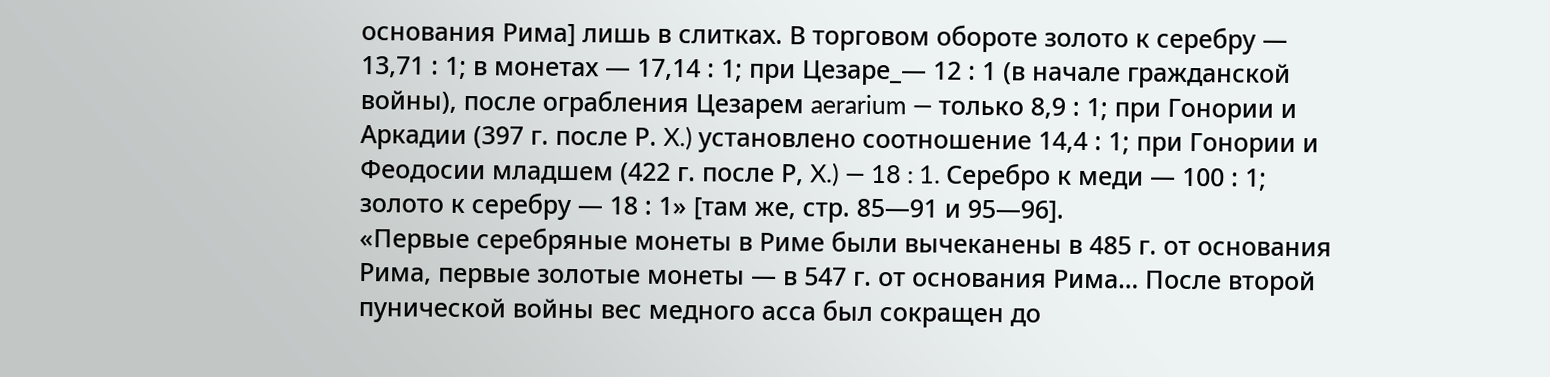основания Рима] лишь в слитках. В торговом обороте золото к серебру — 13,71 : 1; в монетах — 17,14 : 1; при Цезаре_— 12 : 1 (в начале гражданской войны), после ограбления Цезарем aerarium — только 8,9 : 1; при Гонории и Аркадии (397 г. после Р. X.) установлено соотношение 14,4 : 1; при Гонории и Феодосии младшем (422 г. после Р, X.) — 18 : 1. Серебро к меди — 100 : 1; золото к серебру — 18 : 1» [там же, стр. 85—91 и 95—96].
«Первые серебряные монеты в Риме были вычеканены в 485 г. от основания Рима, первые золотые монеты — в 547 г. от основания Рима… После второй пунической войны вес медного асса был сокращен до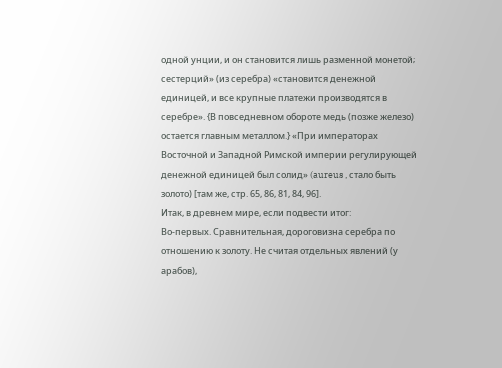одной унции, и он становится лишь разменной монетой; сестерций» (из серебра) «становится денежной единицей, и все крупные платежи производятся в серебре». {В повседневном обороте медь (позже железо) остается главным металлом.} «При императорах Восточной и Западной Римской империи регулирующей денежной единицей был солид» (aureus , стало быть золото) [там же, стр. 65, 86, 81, 84, 96].
Итак, в древнем мире, если подвести итог:
Во-первых. Сравнительная, дороговизна серебра по отношению к золоту. Не считая отдельных явлений (у арабов),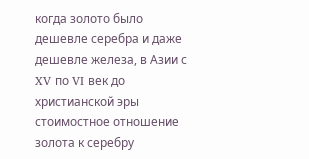когда золото было дешевле серебра и даже дешевле железа, в Азии с XV по VI век до христианской эры стоимостное отношение золота к серебру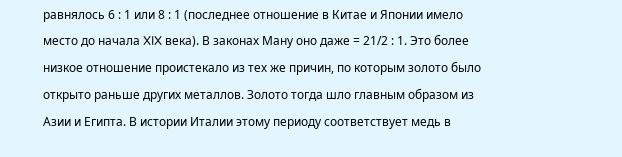равнялось 6 : 1 или 8 : 1 (последнее отношение в Китае и Японии имело место до начала XIX века). В законах Ману оно даже = 21/2 : 1. Это более низкое отношение проистекало из тех же причин, по которым золото было открыто раньше других металлов. Золото тогда шло главным образом из Азии и Египта. В истории Италии этому периоду соответствует медь в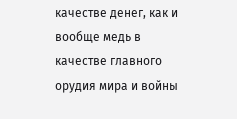качестве денег, как и вообще медь в качестве главного орудия мира и войны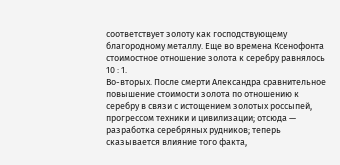соответствует золоту как господствующему благородному металлу. Еще во времена Ксенофонта стоимостное отношение золота к серебру равнялось 10 : 1.
Во-вторых. После смерти Александра сравнительное повышение стоимости золота по отношению к серебру в связи с истощением золотых россыпей, прогрессом техники и цивилизации; отсюда — разработка серебряных рудников; теперь сказывается влияние того факта,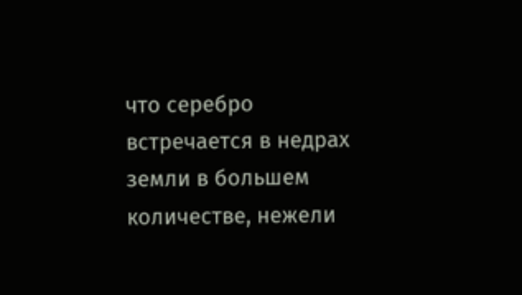что серебро встречается в недрах земли в большем количестве, нежели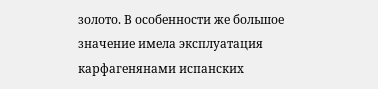золото. В особенности же большое значение имела эксплуатация карфагенянами испанских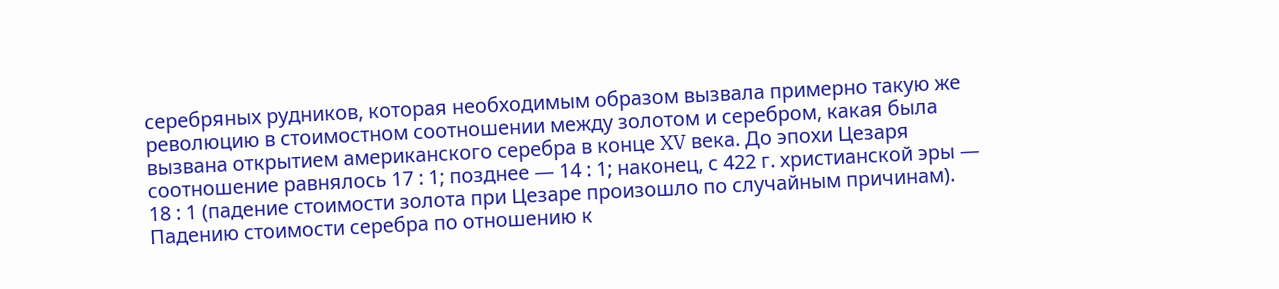серебряных рудников, которая необходимым образом вызвала примерно такую же революцию в стоимостном соотношении между золотом и серебром, какая была вызвана открытием американского серебра в конце XV века. До эпохи Цезаря соотношение равнялось 17 : 1; позднее — 14 : 1; наконец, с 422 г. христианской эры — 18 : 1 (падение стоимости золота при Цезаре произошло по случайным причинам). Падению стоимости серебра по отношению к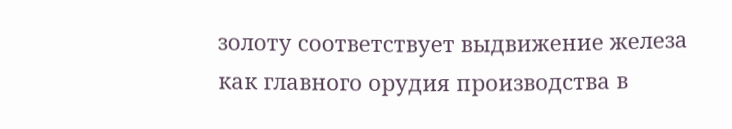золоту соответствует выдвижение железа как главного орудия производства в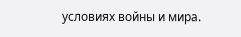условиях войны и мира.